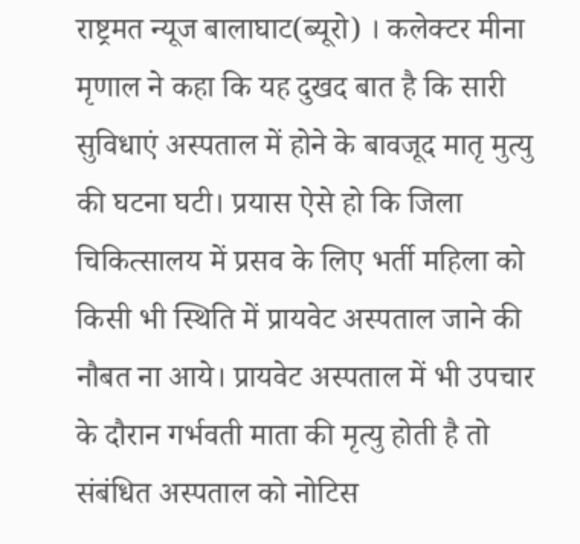राष्ट्रमत न्यूज बालाघाट(ब्यूरो) । कलेक्टर मीना मृणाल ने कहा कि यह दुखद बात है कि सारी सुविधाएं अस्पताल में होने के बावजूद मातृ मुत्यु की घटना घटी। प्रयास ऐसे हो कि जिला चिकित्सालय में प्रसव के लिए भर्ती महिला को किसी भी स्थिति में प्रायवेट अस्पताल जाने की नौबत ना आये। प्रायवेट अस्पताल में भी उपचार के दौरान गर्भवती माता की मृत्यु होती है तो संबंधित अस्पताल को नोटिस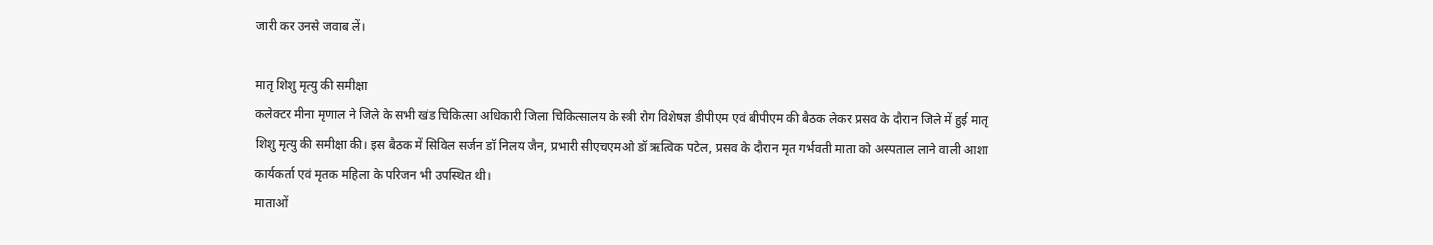जारी कर उनसे जवाब लें।

मातृ शिशु मृत्यु की समीक्षा
कलेक्टर मीना मृणाल ने जिले के सभी खंड चिकित्सा अधिकारी जिला चिकित्सालय के स्त्री रोग विशेषज्ञ डीपीएम एवं बीपीएम की बैठक लेकर प्रसव के दौरान जिले में हुई मातृ शिशु मृत्यु की समीक्षा की। इस बैठक में सिविल सर्जन डॉ निलय जैन, प्रभारी सीएचएमओ डॉ ऋत्विक पटेल, प्रसव के दौरान मृत गर्भवती माता को अस्पताल लाने वाली आशा कार्यकर्ता एवं मृतक महिला के परिजन भी उपस्थित थी।
माताओं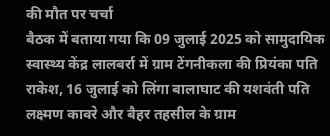की मौत पर चर्चा
बैठक में बताया गया कि 09 जुलाई 2025 को सामुदायिक स्वास्थ्य केंद्र लालबर्रा में ग्राम टेंगनीकला की प्रियंका पति राकेश, 16 जुलाई को लिंगा बालाघाट की यशवंती पति लक्ष्मण कावरे और बैहर तहसील के ग्राम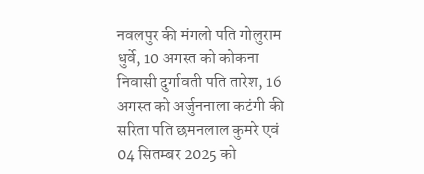नवलपुर की मंगलो पति गोलुराम धुर्वे, 10 अगस्त को कोकना निवासी दुर्गावती पति तारेश, 16 अगस्त को अर्जुननाला कटंगी की सरिता पति छमनलाल कुमरे एवं 04 सितम्बर 2025 को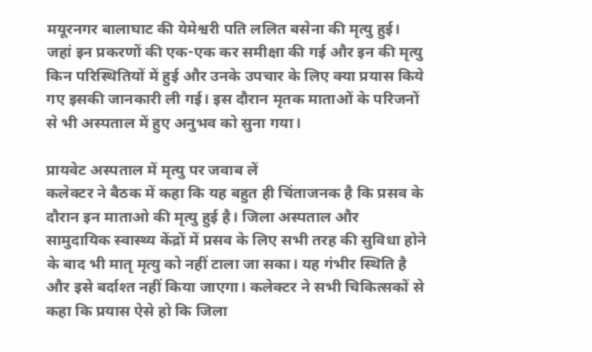मयूरनगर बालाघाट की येमेश्वरी पति ललित बसेना की मृत्यु हुई। जहां इन प्रकरणों की एक-एक कर समीक्षा की गई और इन की मृत्यु किन परिस्थितियों में हुई और उनके उपचार के लिए क्या प्रयास किये गए इसकी जानकारी ली गई। इस दौरान मृतक माताओं के परिजनों से भी अस्पताल में हुए अनुभव को सुना गया।

प्रायवेट अस्पताल में मृत्यु पर जवाब लें
कलेक्टर ने बैठक में कहा कि यह बहुत ही चिंताजनक है कि प्रसव के दौरान इन माताओ की मृत्यु हुई है। जिला अस्पताल और सामुदायिक स्वास्थ्य केंद्रों में प्रसव के लिए सभी तरह की सुविधा होने के बाद भी मातृ मृत्यु को नहीं टाला जा सका। यह गंभीर स्थिति है और इसे बर्दाश्त नहीं किया जाएगा। कलेक्टर ने सभी चिकित्सकों से कहा कि प्रयास ऐसे हो कि जिला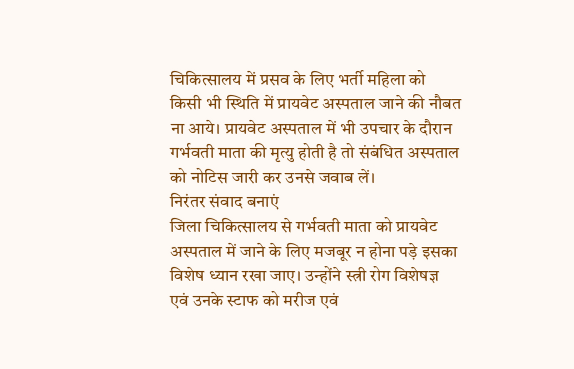चिकित्सालय में प्रसव के लिए भर्ती महिला को किसी भी स्थिति में प्रायवेट अस्पताल जाने की नौबत ना आये। प्रायवेट अस्पताल में भी उपचार के दौरान गर्भवती माता की मृत्यु होती है तो संबंधित अस्पताल को नोटिस जारी कर उनसे जवाब लें।
निरंतर संवाद बनाएं
जिला चिकित्सालय से गर्भवती माता को प्रायवेट अस्पताल में जाने के लिए मजबूर न होना पड़े इसका विशेष ध्यान रखा जाए। उन्होंने स्त्री रोग विशेषज्ञ एवं उनके स्टाफ को मरीज एवं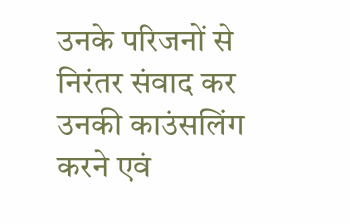उनके परिजनों से निरंतर संवाद कर उनकी काउंसलिंग करने एवं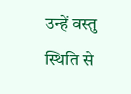उन्हें वस्तु स्थिति से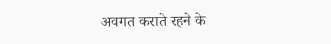अवगत कराते रहने के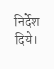निर्देश दिये।